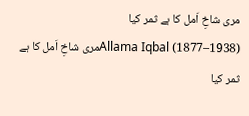مری شاخِ اَمل کا ہے ثمر کیا
Allama Iqbal (1877–1938)مری شاخِ اَمل کا ہے ثمر کیا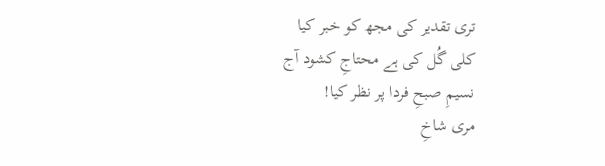تری تقدیر کی مجھ کو خبر کیا
کلی گُل کی ہے محتاجِ کشود آج
نسیمِ صبحِ فردا پر نظر کیا!
مری شاخِ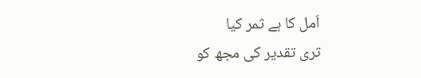اَمل کا ہے ثمر کیا
تری تقدیر کی مجھ کو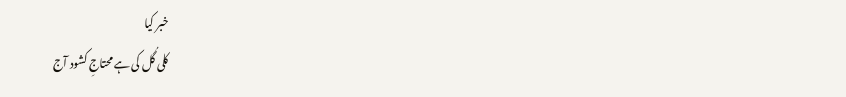خبر کیا
کلی گُل کی ہے محتاجِ کشود آج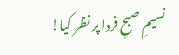نسیمِ صبحِ فردا پر نظر کیا!